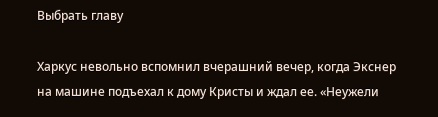Выбрать главу

Харкус невольно вспомнил вчерашний вечер, когда Экснер на машине подъехал к дому Кристы и ждал ее. «Неужели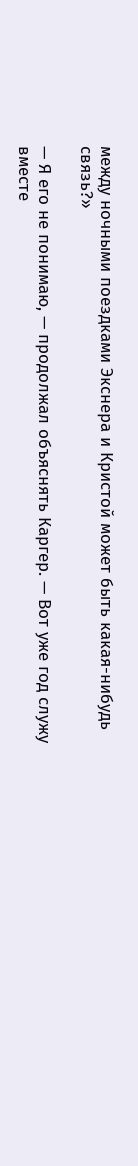между ночными поездками Экснера и Кристой может быть какая-нибудь связь?»

— Я его не понимаю, — продолжал объяснять Каргер. — Вот уже год служу вместе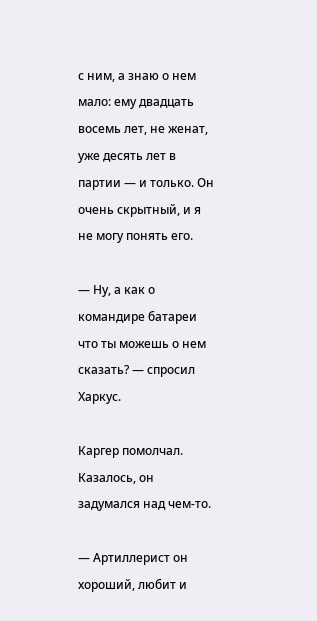с ним, а знаю о нем мало: ему двадцать восемь лет, не женат, уже десять лет в партии — и только. Он очень скрытный, и я не могу понять его.

— Ну, а как о командире батареи что ты можешь о нем сказать? — спросил Харкус.

Каргер помолчал. Казалось, он задумался над чем-то.

— Артиллерист он хороший, любит и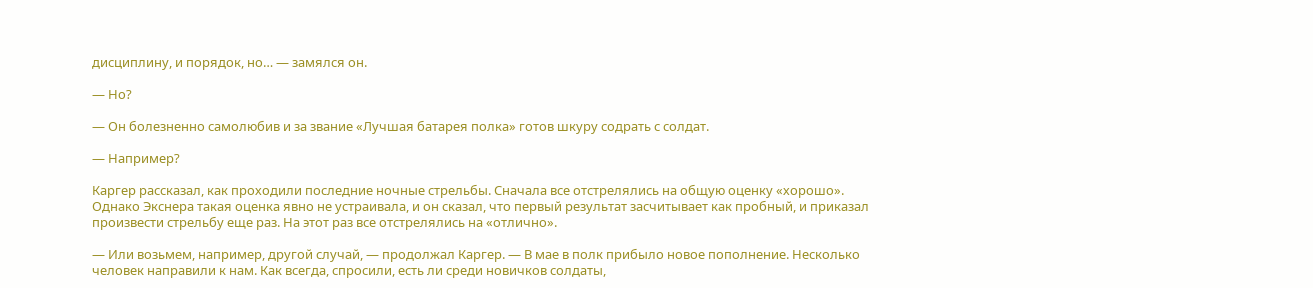дисциплину, и порядок, но… — замялся он.

— Но?

— Он болезненно самолюбив и за звание «Лучшая батарея полка» готов шкуру содрать с солдат.

— Например?

Каргер рассказал, как проходили последние ночные стрельбы. Сначала все отстрелялись на общую оценку «хорошо». Однако Экснера такая оценка явно не устраивала, и он сказал, что первый результат засчитывает как пробный, и приказал произвести стрельбу еще раз. На этот раз все отстрелялись на «отлично».

— Или возьмем, например, другой случай, — продолжал Каргер. — В мае в полк прибыло новое пополнение. Несколько человек направили к нам. Как всегда, спросили, есть ли среди новичков солдаты,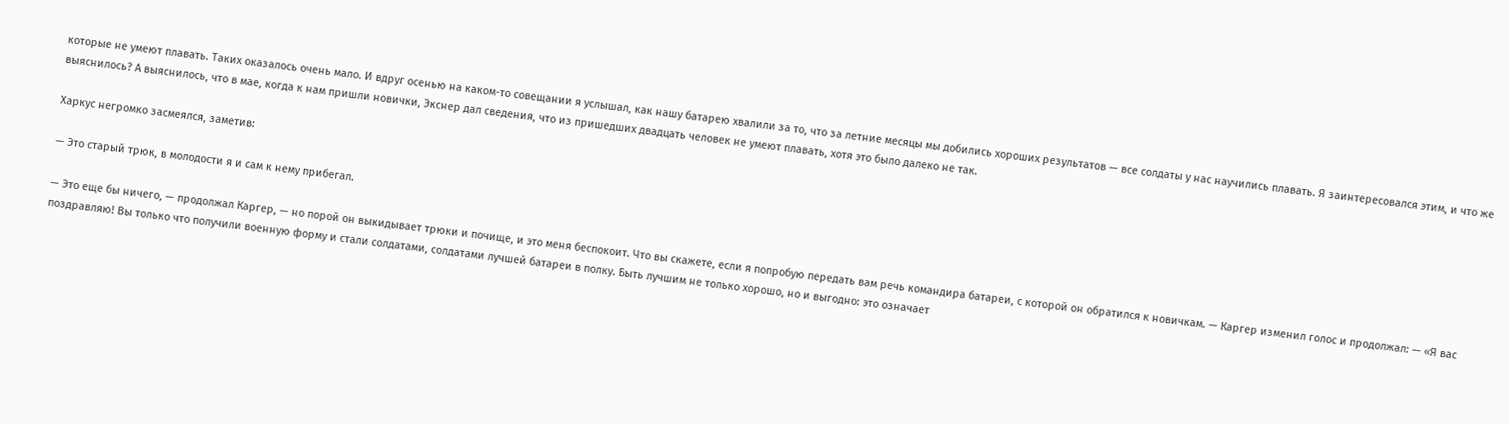которые не умеют плавать. Таких оказалось очень мало. И вдруг осенью на каком-то совещании я услышал, как нашу батарею хвалили за то, что за летние месяцы мы добились хороших результатов — все солдаты у нас научились плавать. Я заинтересовался этим, и что же выяснилось? А выяснилось, что в мае, когда к нам пришли новички, Экснер дал сведения, что из пришедших двадцать человек не умеют плавать, хотя это было далеко не так.

Харкус негромко засмеялся, заметив:

— Это старый трюк, в молодости я и сам к нему прибегал.

— Это еще бы ничего, — продолжал Каргер, — но порой он выкидывает трюки и почище, и это меня беспокоит. Что вы скажете, если я попробую передать вам речь командира батареи, с которой он обратился к новичкам. — Каргер изменил голос и продолжал: — «Я вас поздравляю! Вы только что получили военную форму и стали солдатами, солдатами лучшей батареи в полку. Быть лучшим не только хорошо, но и выгодно: это означает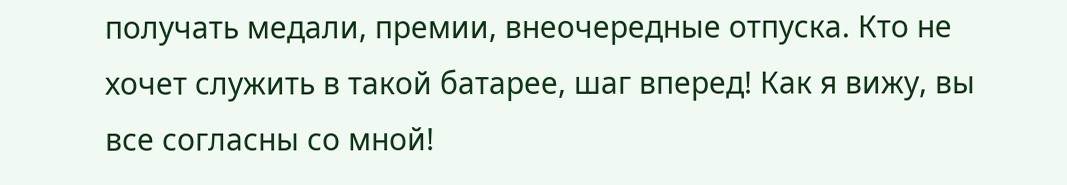получать медали, премии, внеочередные отпуска. Кто не хочет служить в такой батарее, шаг вперед! Как я вижу, вы все согласны со мной!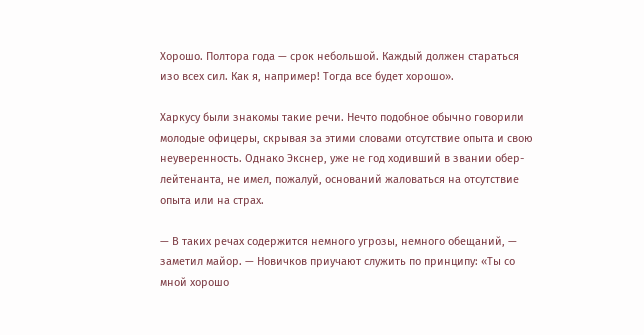Хорошо. Полтора года — срок небольшой. Каждый должен стараться изо всех сил. Как я, например! Тогда все будет хорошо».

Харкусу были знакомы такие речи. Нечто подобное обычно говорили молодые офицеры, скрывая за этими словами отсутствие опыта и свою неуверенность. Однако Экснер, уже не год ходивший в звании обер-лейтенанта, не имел, пожалуй, оснований жаловаться на отсутствие опыта или на страх.

— В таких речах содержится немного угрозы, немного обещаний, — заметил майор. — Новичков приучают служить по принципу: «Ты со мной хорошо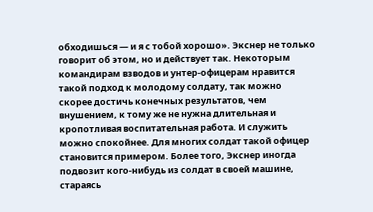обходишься — и я с тобой хорошо». Экснер не только говорит об этом, но и действует так. Некоторым командирам взводов и унтер-офицерам нравится такой подход к молодому солдату, так можно скорее достичь конечных результатов, чем внушением, к тому же не нужна длительная и кропотливая воспитательная работа. И служить можно спокойнее. Для многих солдат такой офицер становится примером. Более того, Экснер иногда подвозит кого-нибудь из солдат в своей машине, стараясь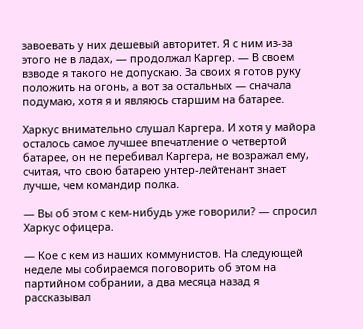завоевать у них дешевый авторитет. Я с ним из-за этого не в ладах, — продолжал Каргер. — В своем взводе я такого не допускаю. За своих я готов руку положить на огонь, а вот за остальных — сначала подумаю, хотя я и являюсь старшим на батарее.

Харкус внимательно слушал Каргера. И хотя у майора осталось самое лучшее впечатление о четвертой батарее, он не перебивал Каргера, не возражал ему, считая, что свою батарею унтер-лейтенант знает лучше, чем командир полка.

— Вы об этом с кем-нибудь уже говорили? — спросил Харкус офицера.

— Кое с кем из наших коммунистов. На следующей неделе мы собираемся поговорить об этом на партийном собрании, а два месяца назад я рассказывал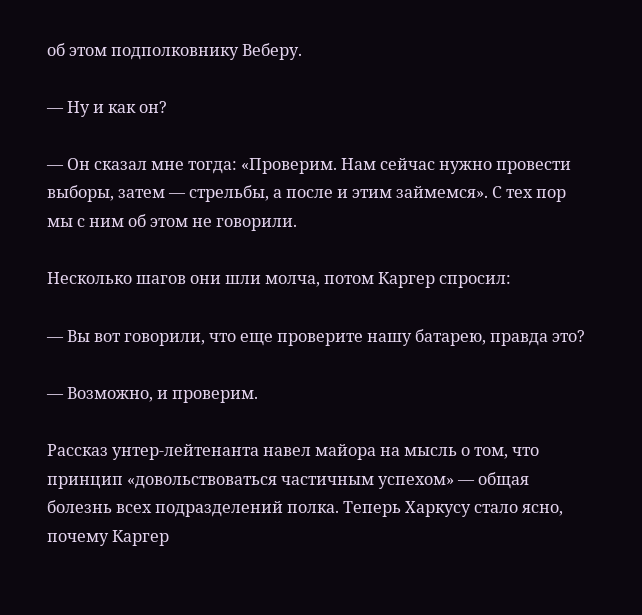об этом подполковнику Веберу.

— Ну и как он?

— Он сказал мне тогда: «Проверим. Нам сейчас нужно провести выборы, затем — стрельбы, а после и этим займемся». С тех пор мы с ним об этом не говорили.

Несколько шагов они шли молча, потом Каргер спросил:

— Вы вот говорили, что еще проверите нашу батарею, правда это?

— Возможно, и проверим.

Рассказ унтер-лейтенанта навел майора на мысль о том, что принцип «довольствоваться частичным успехом» — общая болезнь всех подразделений полка. Теперь Харкусу стало ясно, почему Каргер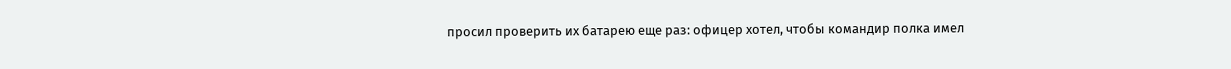просил проверить их батарею еще раз: офицер хотел, чтобы командир полка имел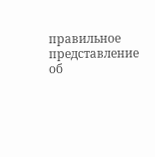правильное представление об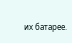их батарее.